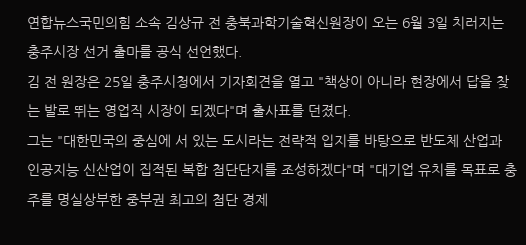연합뉴스국민의힘 소속 김상규 전 충북과학기술혁신원장이 오는 6월 3일 치러지는 충주시장 선거 출마를 공식 선언했다.
김 전 원장은 25일 충주시청에서 기자회견을 열고 "책상이 아니라 현장에서 답을 찾는 발로 뛰는 영업직 시장이 되겠다"며 출사표를 던졌다.
그는 "대한민국의 중심에 서 있는 도시라는 전략적 입지를 바탕으로 반도체 산업과 인공지능 신산업이 집적된 복합 첨단단지를 조성하겠다"며 "대기업 유치를 목표로 충주를 명실상부한 중부권 최고의 첨단 경제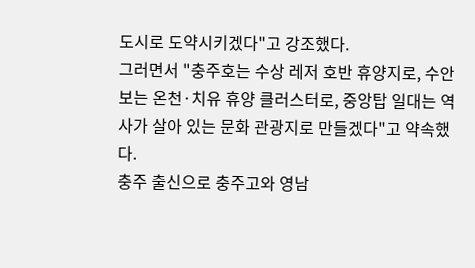도시로 도약시키겠다"고 강조했다.
그러면서 "충주호는 수상 레저 호반 휴양지로, 수안보는 온천·치유 휴양 클러스터로, 중앙탑 일대는 역사가 살아 있는 문화 관광지로 만들겠다"고 약속했다.
충주 출신으로 충주고와 영남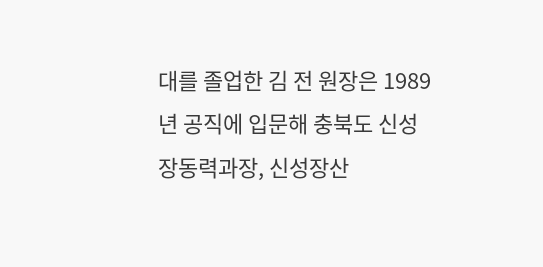대를 졸업한 김 전 원장은 1989년 공직에 입문해 충북도 신성장동력과장, 신성장산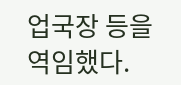업국장 등을 역임했다.